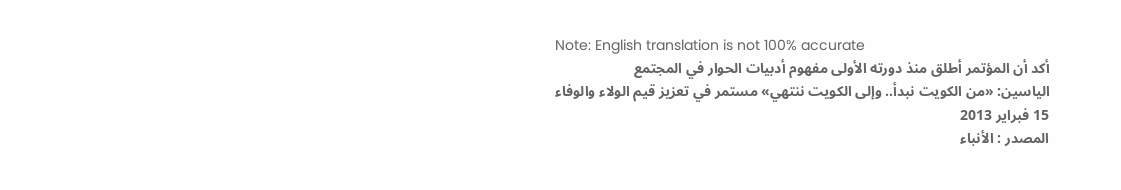Note: English translation is not 100% accurate
أكد أن المؤتمر أطلق منذ دورته الأولى مفهوم أدبيات الحوار في المجتمع
الياسين: «من الكويت نبدأ.. وإلى الكويت ننتهي» مستمر في تعزيز قيم الولاء والوفاء
15 فبراير 2013
المصدر : الأنباء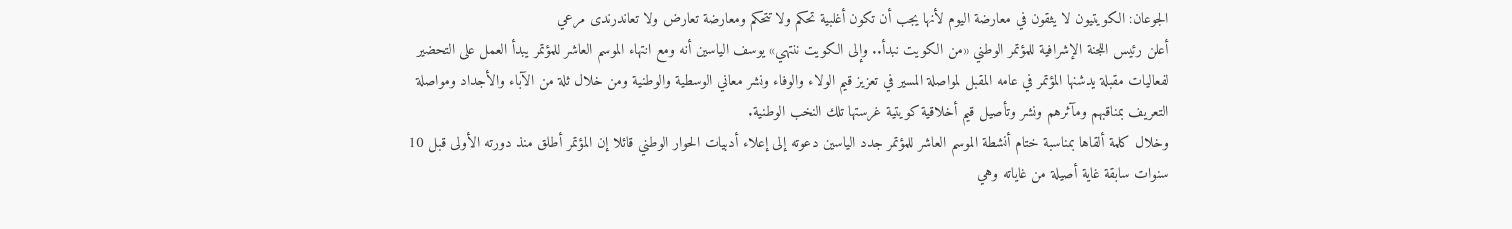الجوعان: الكويتيون لا يثقون في معارضة اليوم لأنها يجب أن تكون أغلبية تحكم ولا تتحكم ومعارضة تعارض ولا تعاندرندى مرعي
أعلن رئيس اللجنة الإشرافية للمؤتمر الوطني «من الكويت نبدأ.. وإلى الكويت ننتهي» يوسف الياسين أنه ومع انتهاء الموسم العاشر للمؤتمر يبدأ العمل على التحضير لفعاليات مقبلة يدشنها المؤتمر في عامه المقبل لمواصلة المسير في تعزيز قيم الولاء والوفاء ونشر معاني الوسطية والوطنية ومن خلال ثلة من الآباء والأجداد ومواصلة التعريف بمناقبهم ومآثرهم ونشر وتأصيل قيم أخلاقية كويتية غرستها تلك النخب الوطنية.
وخلال كلمة ألقاها بمناسبة ختام أنشطة الموسم العاشر للمؤتمر جدد الياسين دعوته إلى إعلاء أدبيات الحوار الوطني قائلا إن المؤتمر أطلق منذ دورته الأولى قبل 10 سنوات سابقة غاية أصيلة من غاياته وهي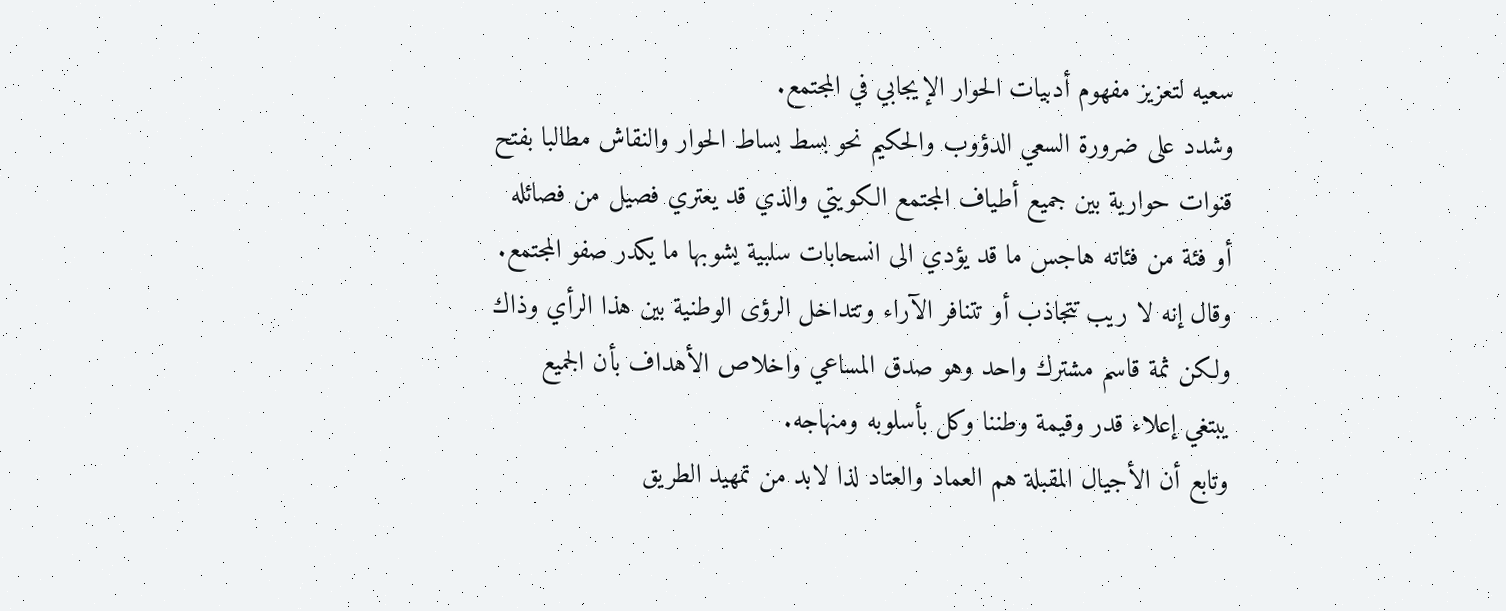سعيه لتعزيز مفهوم أدبيات الحوار الإيجابي في المجتمع.
وشدد على ضرورة السعي الدؤوب والحكيم نحو بسط بساط الحوار والنقاش مطالبا بفتح قنوات حوارية بين جميع أطياف المجتمع الكويتي والذي قد يعتري فصيل من فصائله أو فئة من فئاته هاجس ما قد يؤدي الى انسحابات سلبية يشوبها ما يكدر صفو المجتمع.
وقال إنه لا ريب تتجاذب أو تتنافر الآراء وتتداخل الرؤى الوطنية بين هذا الرأي وذاك ولكن ثمة قاسم مشترك واحد وهو صدق المساعي واخلاص الأهداف بأن الجميع يبتغي إعلاء قدر وقيمة وطننا وكل بأسلوبه ومنهاجه.
وتابع أن الأجيال المقبلة هم العماد والعتاد لذا لابد من تمهيد الطريق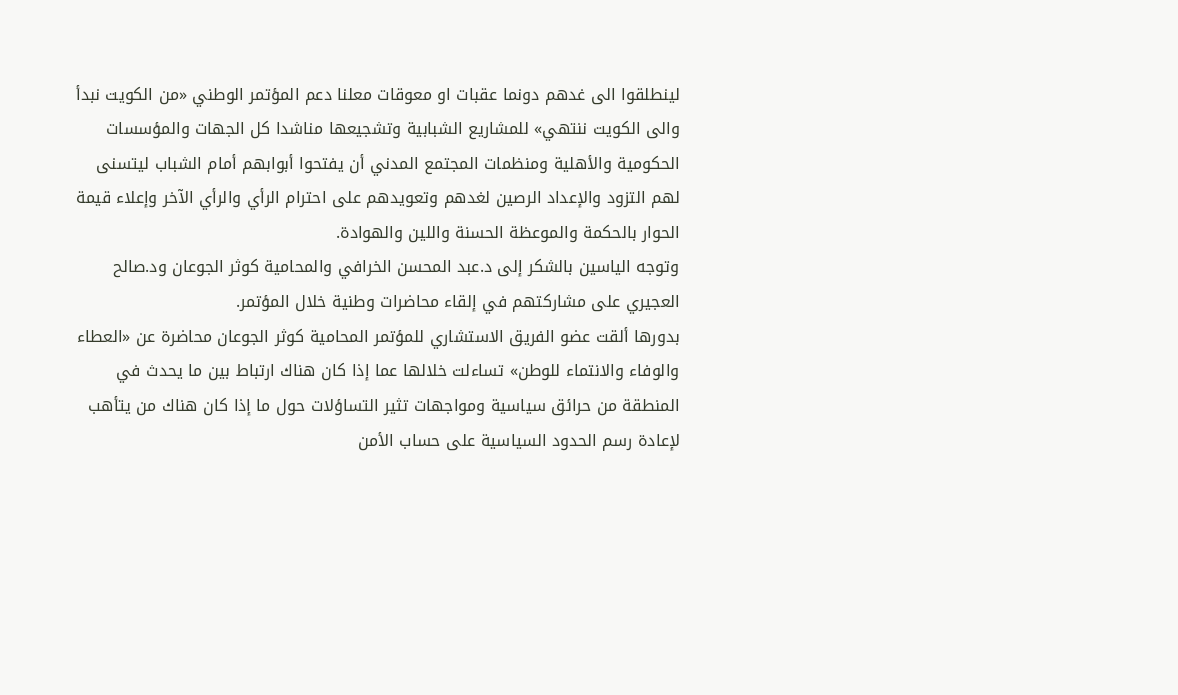لينطلقوا الى غدهم دونما عقبات او معوقات معلنا دعم المؤتمر الوطني «من الكويت نبدأ والى الكويت ننتهي» للمشاريع الشبابية وتشجيعها مناشدا كل الجهات والمؤسسات الحكومية والأهلية ومنظمات المجتمع المدني أن يفتحوا أبوابهم أمام الشباب ليتسنى لهم التزود والإعداد الرصين لغدهم وتعويدهم على احترام الرأي والرأي الآخر وإعلاء قيمة الحوار بالحكمة والموعظة الحسنة واللين والهوادة.
وتوجه الياسين بالشكر إلى د.عبد المحسن الخرافي والمحامية كوثر الجوعان ود.صالح العجيري على مشاركتهم في إلقاء محاضرات وطنية خلال المؤتمر.
بدورها ألقت عضو الفريق الاستشاري للمؤتمر المحامية كوثر الجوعان محاضرة عن «العطاء والوفاء والانتماء للوطن» تساءلت خلالها عما إذا كان هناك ارتباط بين ما يحدث في المنطقة من حرائق سياسية ومواجهات تثير التساؤلات حول ما إذا كان هناك من يتأهب لإعادة رسم الحدود السياسية على حساب الأمن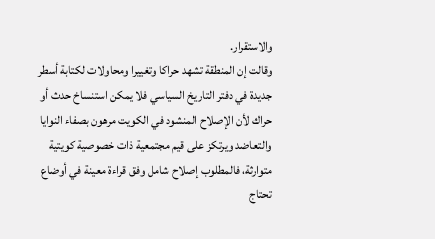والاستقرار.
وقالت إن المنطقة تشهد حراكا وتغييرا ومحاولات لكتابة أسطر جديدة في دفتر التاريخ السياسي فلا يمكن استنساخ حدث أو حراك لأن الإصلاح المنشود في الكويت مرهون بصفاء النوايا والتعاضد ويرتكز على قيم مجتمعية ذات خصوصية كويتية متوارثة، فالمطلوب إصلاح شامل وفق قراءة معينة في أوضاع تحتاج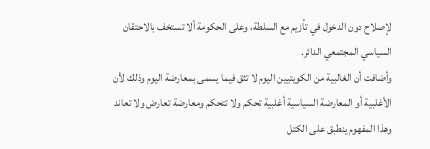لإصلاح دون الدخول في تأزيم مع السلطة، وعلى الحكومة ألا تستخف بالاحتقان السياسي المجتمعي الدائر.
وأضافت أن الغالبية من الكويتيين اليوم لا تثق فيما يسمى بمعارضة اليوم وذلك لأن الأغلبية أو المعارضة السياسية أغلبية تحكم ولا تتحكم ومعارضة تعارض ولا تعاند وهذا المفهوم ينطبق على الكتل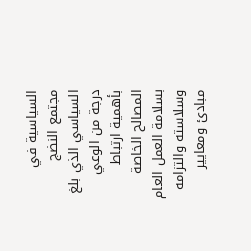السياسية في مجتمع النضج السياسي الذي بلغ درجة من الوعي بأهمية ارتباط المصالح الخاصة بسلامة العمل العام وسلاسته والتزامه مبادئ ومعايير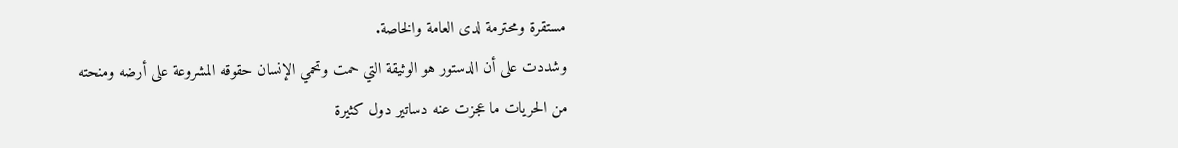مستقرة ومحترمة لدى العامة والخاصة.
وشددت على أن الدستور هو الوثيقة التي حمت وتحمي الإنسان حقوقه المشروعة على أرضه ومنحته من الحريات ما عجزت عنه دساتير دول كثيرة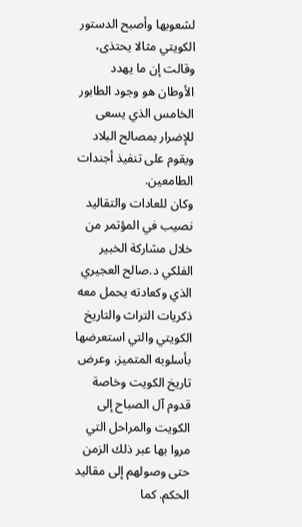لشعوبها وأصبح الدستور الكويتي مثالا يحتذى، وقالت إن ما يهدد الأوطان هو وجود الطابور الخامس الذي يسعى للإضرار بمصالح البلاد ويقوم على تنفيذ أجندات الطامعين.
وكان للعادات والتقاليد نصيب في المؤتمر من خلال مشاركة الخبير الفلكي د.صالح العجيري الذي وكعادته يحمل معه ذكريات التراث والتاريخ الكويتي والتي استعرضها بأسلوبه المتميز، وعرض تاريخ الكويت وخاصة قدوم آل الصباح إلى الكويت والمراحل التي مروا بها عبر ذلك الزمن حتى وصولهم إلى مقاليد الحكم. كما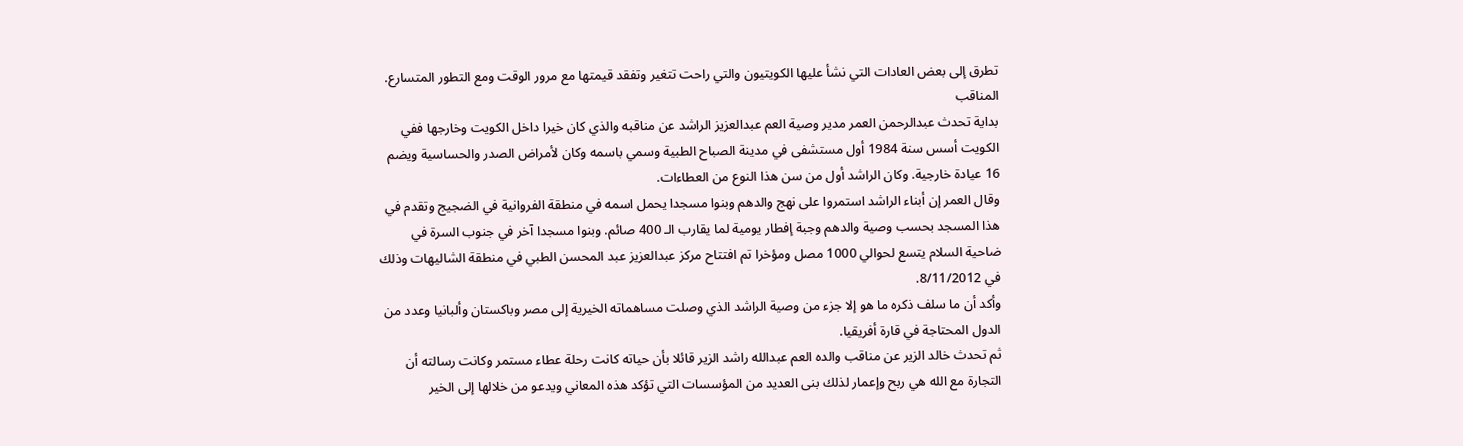تطرق إلى بعض العادات التي نشأ عليها الكويتيون والتي راحت تتغير وتفقد قيمتها مع مرور الوقت ومع التطور المتسارع.
المناقب
بداية تحدث عبدالرحمن العمر مدير وصية العم عبدالعزيز الراشد عن مناقبه والذي كان خيرا داخل الكويت وخارجها ففي الكويت أسس سنة 1984 أول مستشفى في مدينة الصباح الطبية وسمي باسمه وكان لأمراض الصدر والحساسية ويضم 16 عيادة خارجية. وكان الراشد أول من سن هذا النوع من العطاءات.
وقال العمر إن أبناء الراشد استمروا على نهج والدهم وبنوا مسجدا يحمل اسمه في منطقة الفروانية في الضجيج وتقدم في هذا المسجد بحسب وصية والدهم وجبة إفطار يومية لما يقارب الـ 400 صائم. وبنوا مسجدا آخر في جنوب السرة في ضاحية السلام يتسع لحوالي 1000 مصل ومؤخرا تم افتتاح مركز عبدالعزيز عبد المحسن الطبي في منطقة الشاليهات وذلك في 8/11/2012.
وأكد أن ما سلف ذكره ما هو إلا جزء من وصية الراشد الذي وصلت مساهماته الخيرية إلى مصر وباكستان وألبانيا وعدد من الدول المحتاجة في قارة أفريقيا.
ثم تحدث خالد الزير عن مناقب والده العم عبدالله راشد الزير قائلا بأن حياته كانت رحلة عطاء مستمر وكانت رسالته أن التجارة مع الله هي ربح وإعمار لذلك بنى العديد من المؤسسات التي تؤكد هذه المعاني ويدعو من خلالها إلى الخير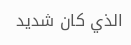الذي كان شديد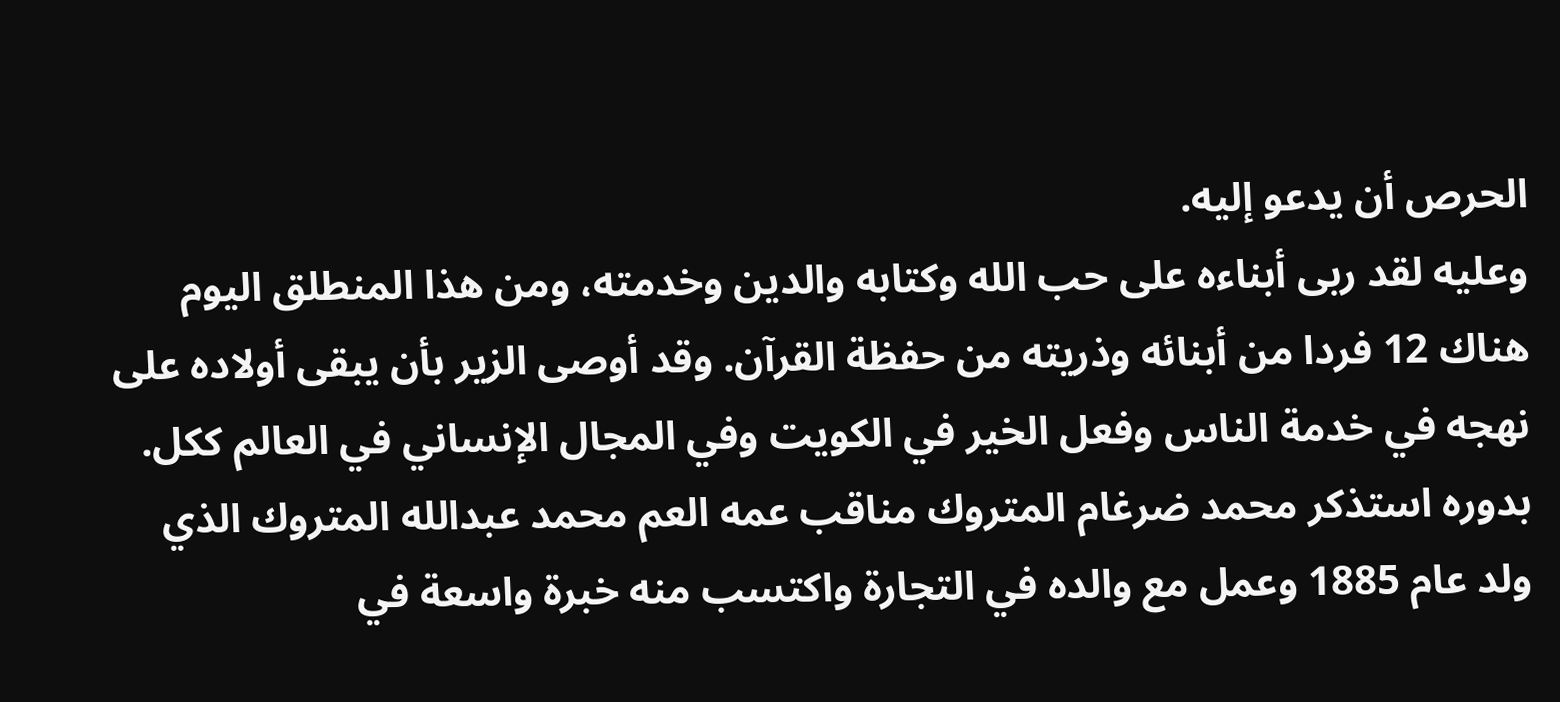الحرص أن يدعو إليه.
وعليه لقد ربى أبناءه على حب الله وكتابه والدين وخدمته، ومن هذا المنطلق اليوم هناك 12 فردا من أبنائه وذريته من حفظة القرآن. وقد أوصى الزير بأن يبقى أولاده على نهجه في خدمة الناس وفعل الخير في الكويت وفي المجال الإنساني في العالم ككل. بدوره استذكر محمد ضرغام المتروك مناقب عمه العم محمد عبدالله المتروك الذي ولد عام 1885 وعمل مع والده في التجارة واكتسب منه خبرة واسعة في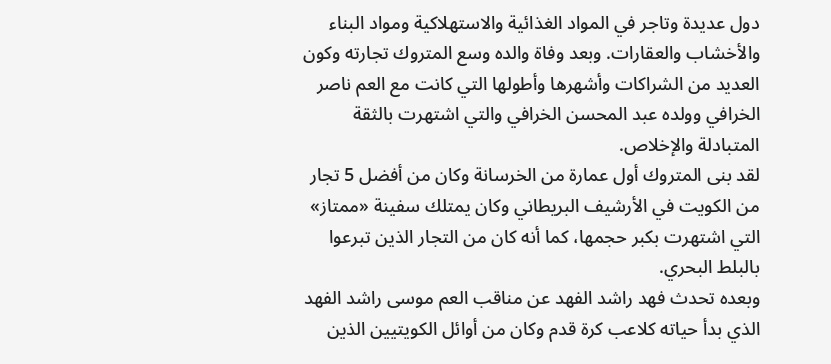دول عديدة وتاجر في المواد الغذائية والاستهلاكية ومواد البناء والأخشاب والعقارات. وبعد وفاة والده وسع المتروك تجارته وكون العديد من الشراكات وأشهرها وأطولها التي كانت مع العم ناصر الخرافي وولده عبد المحسن الخرافي والتي اشتهرت بالثقة المتبادلة والإخلاص.
لقد بنى المتروك أول عمارة من الخرسانة وكان من أفضل 5 تجار من الكويت في الأرشيف البريطاني وكان يمتلك سفينة «ممتاز» التي اشتهرت بكبر حجمها، كما أنه كان من التجار الذين تبرعوا بالبلط البحري.
وبعده تحدث فهد راشد الفهد عن مناقب العم موسى راشد الفهد الذي بدأ حياته كلاعب كرة قدم وكان من أوائل الكويتيين الذين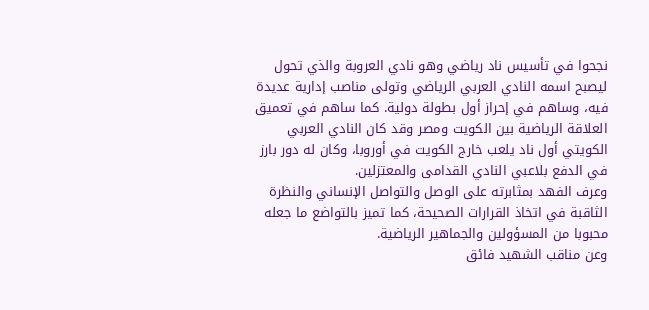نجحوا في تأسيس ناد رياضي وهو نادي العروبة والذي تحول ليصبح اسمه النادي العربي الرياضي وتولى مناصب إدارية عديدة فيه، وساهم في إحراز أول بطولة دولية. كما ساهم في تعميق العلاقة الرياضية بين الكويت ومصر وقد كان النادي العربي الكويتي أول ناد يلعب خارج الكويت في أوروبا، وكان له دور بارز في الدفع بلاعبي النادي القدامى والمعتزلين.
وعرف الفهد بمثابرته على الوصل والتواصل الإنساني والنظرة الثاقبة في اتخاذ القرارات الصحيحة، كما تميز بالتواضع ما جعله محبوبا من المسؤولين والجماهير الرياضية.
وعن مناقب الشهيد فائق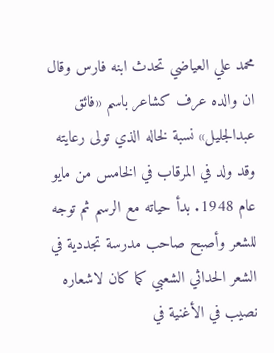محمد علي العياضي تحدث ابنه فارس وقال ان والده عرف كشاعر باسم «فائق عبدالجليل» نسبة لخاله الذي تولى رعايته وقد ولد في المرقاب في الخامس من مايو عام 1948. بدأ حياته مع الرسم ثم توجه للشعر وأصبح صاحب مدرسة تجددية في الشعر الحداثي الشعبي كما كان لاشعاره نصيب في الأغنية في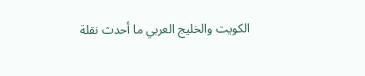الكويت والخليج العربي ما أحدث نقلة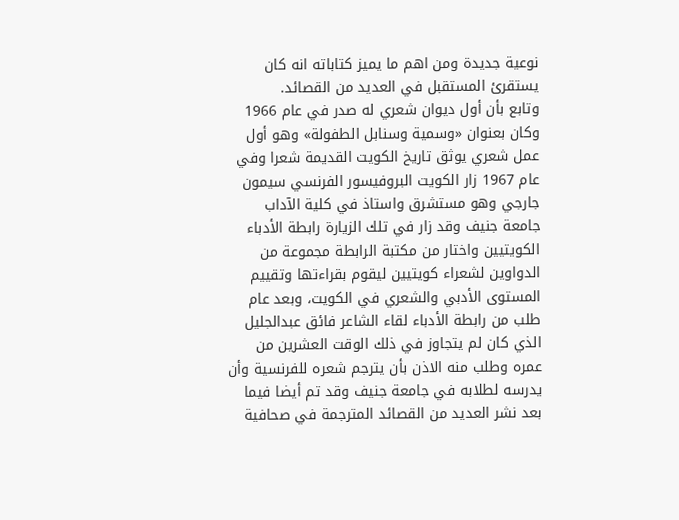نوعية جديدة ومن اهم ما يميز كتاباته انه كان يستقرئ المستقبل في العديد من القصائد.
وتابع بأن أول ديوان شعري له صدر في عام 1966 وكان بعنوان «وسمية وسنابل الطفولة» وهو أول عمل شعري يوثق تاريخ الكويت القديمة شعرا وفي عام 1967 زار الكويت البروفيسور الفرنسي سيمون جارجي وهو مستشرق واستاذ في كلية الآداب جامعة جنيف وقد زار في تلك الزيارة رابطة الأدباء الكويتيين واختار من مكتبة الرابطة مجموعة من الدواوين لشعراء كويتيين ليقوم بقراءتها وتقييم المستوى الأدبي والشعري في الكويت، وبعد عام طلب من رابطة الأدباء لقاء الشاعر فائق عبدالجليل الذي كان لم يتجاوز في ذلك الوقت العشرين من عمره وطلب منه الاذن بأن يترجم شعره للفرنسية وأن يدرسه لطلابه في جامعة جنيف وقد تم أيضا فيما بعد نشر العديد من القصائد المترجمة في صحافية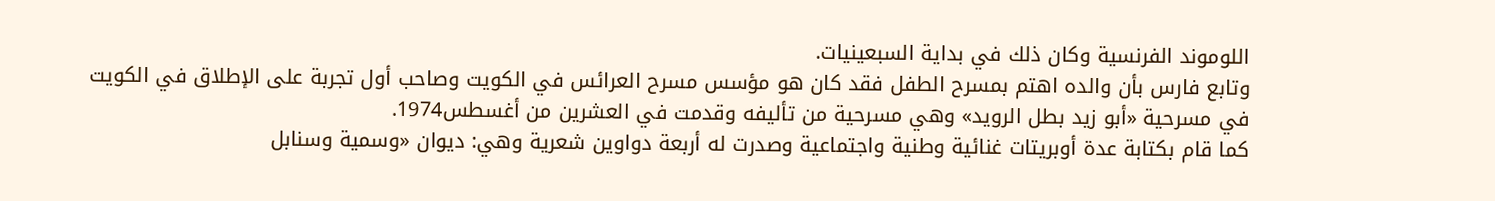اللوموند الفرنسية وكان ذلك في بداية السبعينيات.
وتابع فارس بأن والده اهتم بمسرح الطفل فقد كان هو مؤسس مسرح العرائس في الكويت وصاحب أول تجربة على الإطلاق في الكويت في مسرحية «أبو زيد بطل الرويد» وهي مسرحية من تأليفه وقدمت في العشرين من أغسطس1974.
كما قام بكتابة عدة أوبريتات غنائية وطنية واجتماعية وصدرت له أربعة دواوين شعرية وهي: ديوان «وسمية وسنابل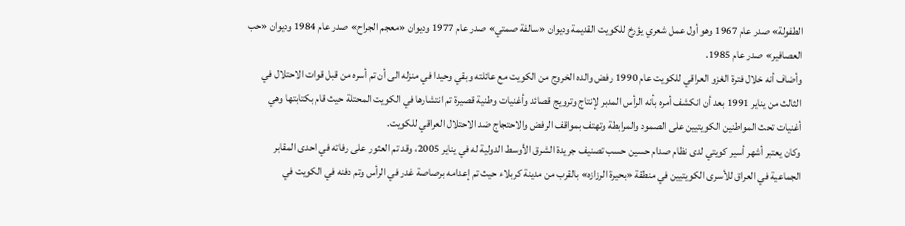الطفولة» صدر عام 1967 وهو أول عمل شعري يؤرخ للكويت القديمة وديوان «سالفة صمتي» صدر عام 1977 وديوان «معجم الجراح» صدر عام 1984 وديوان «حب العصافير» صدر عام 1985.
وأضاف أنه خلال فترة الغزو العراقي للكويت عام 1990 رفض والده الخروج من الكويت مع عائلته وبقي وحيدا في منزله الى أن تم أسره من قبل قوات الاحتلال في الثالث من يناير 1991 بعد أن انكشف أمره بأنه الرأس المدبر لإنتاج وترويج قصائد وأغنيات وطنية قصيرة تم انتشارها في الكويت المحتلة حيث قام بكتابتها وهي أغنيات تحث المواطنين الكويتيين على الصمود والمرابطة وتهتف بمواقف الرفض والاحتجاج ضد الاحتلال العراقي للكويت.
وكان يعتبر أشهر أسير كويتي لدى نظام صدام حسين حسب تصنيف جريدة الشرق الأوسط الدولية له في يناير 2005، وقد تم العثور على رفاته في احدى المقابر الجماعية في العراق للأسرى الكويتيين في منطقة «بحيرة الرزازه» بالقرب من مدينة كربلاء حيث تم إعدامه برصاصة غدر في الرأس وتم دفنه في الكويت في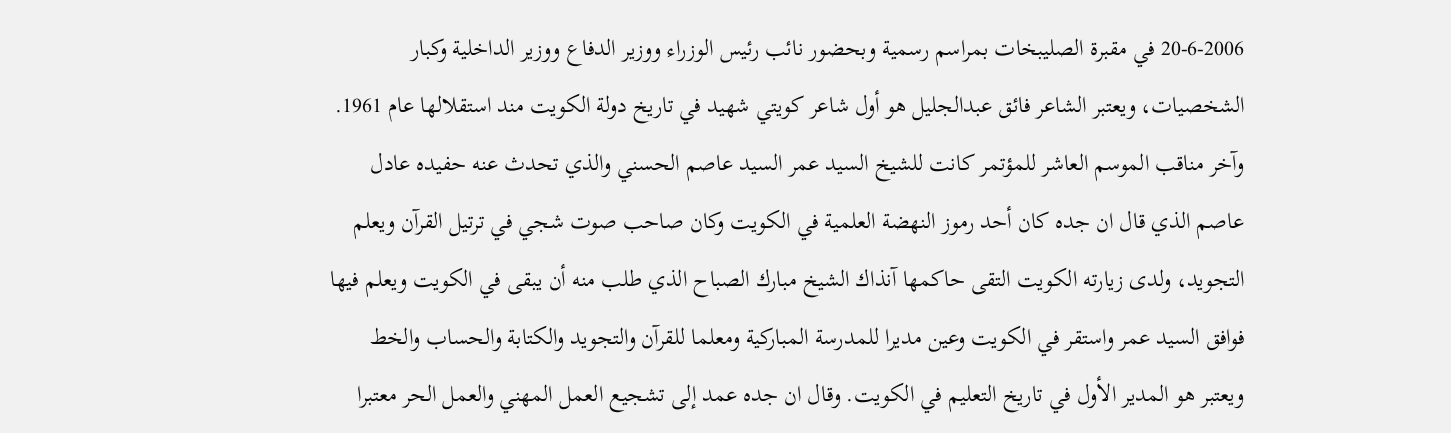20-6-2006 في مقبرة الصليبخات بمراسم رسمية وبحضور نائب رئيس الوزراء ووزير الدفاع ووزير الداخلية وكبار الشخصيات، ويعتبر الشاعر فائق عبدالجليل هو أول شاعر كويتي شهيد في تاريخ دولة الكويت مند استقلالها عام 1961.
وآخر مناقب الموسم العاشر للمؤتمر كانت للشيخ السيد عمر السيد عاصم الحسني والذي تحدث عنه حفيده عادل عاصم الذي قال ان جده كان أحد رموز النهضة العلمية في الكويت وكان صاحب صوت شجي في ترتيل القرآن ويعلم التجويد، ولدى زيارته الكويت التقى حاكمها آنذاك الشيخ مبارك الصباح الذي طلب منه أن يبقى في الكويت ويعلم فيها فوافق السيد عمر واستقر في الكويت وعين مديرا للمدرسة المباركية ومعلما للقرآن والتجويد والكتابة والحساب والخط ويعتبر هو المدير الأول في تاريخ التعليم في الكويت. وقال ان جده عمد إلى تشجيع العمل المهني والعمل الحر معتبرا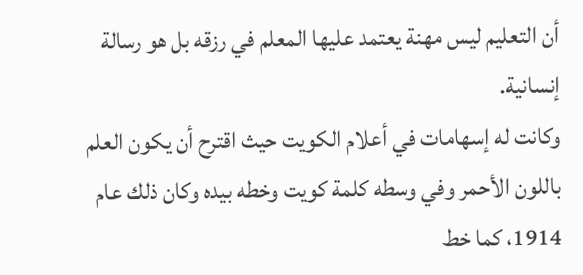أن التعليم ليس مهنة يعتمد عليها المعلم في رزقه بل هو رسالة إنسانية.
وكانت له إسهامات في أعلام الكويت حيث اقترح أن يكون العلم باللون الأحمر وفي وسطه كلمة كويت وخطه بيده وكان ذلك عام 1914، كما خط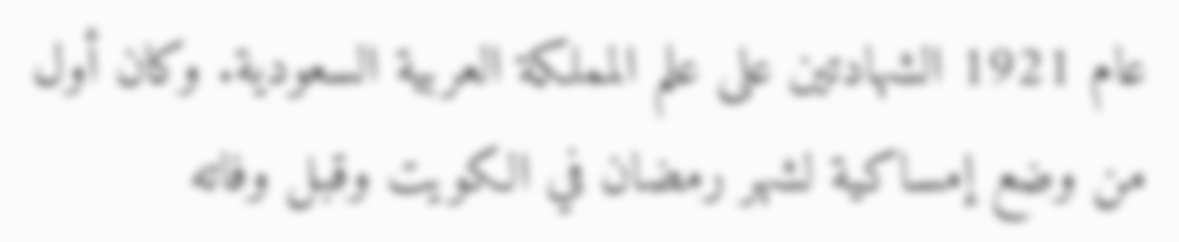عام 1921 الشهادتين على علم المملكة العربية السعودية. وكان أول من وضع إمساكية لشهر رمضان في الكويت وقبل وفاته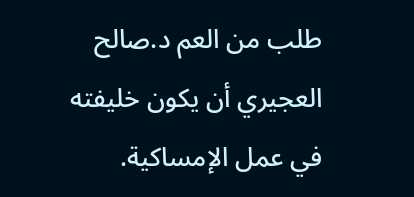طلب من العم د.صالح العجيري أن يكون خليفته في عمل الإمساكية.